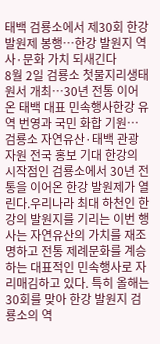태백 검룡소에서 제30회 한강 발원제 봉행…한강 발원지 역사·문화 가치 되새긴다
8월 2일 검룡소 첫물지리생태원서 개최…30년 전통 이어온 태백 대표 민속행사한강 유역 번영과 국민 화합 기원…검룡소 자연유산·태백 관광자원 전국 홍보 기대 한강의 시작점인 검룡소에서 30년 전통을 이어온 한강 발원제가 열린다.우리나라 최대 하천인 한강의 발원지를 기리는 이번 행사는 자연유산의 가치를 재조명하고 전통 제례문화를 계승하는 대표적인 민속행사로 자리매김하고 있다. 특히 올해는 30회를 맞아 한강 발원지 검룡소의 역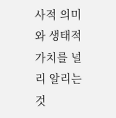사적 의미와 생태적 가치를 널리 알리는 것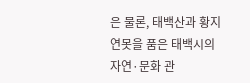은 물론, 태백산과 황지연못을 품은 태백시의 자연·문화 관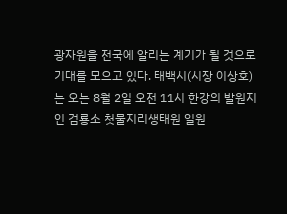광자원을 전국에 알리는 계기가 될 것으로 기대를 모으고 있다. 태백시(시장 이상호)는 오는 8월 2일 오전 11시 한강의 발원지인 검룡소 첫물지리생태원 일원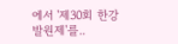에서 '제30회 한강 발원제'를..